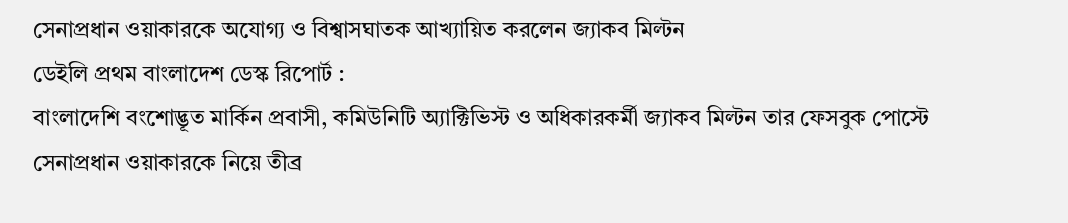সেনাপ্রধান ওয়াকারকে অযোগ্য ও বিশ্বাসঘাতক আখ্যায়িত করলেন জ্যাকব মিল্টন
ডেইলি প্রথম বাংলাদেশ ডেস্ক রিপোর্ট :
বাংলাদেশি বংশোদ্ভূত মার্কিন প্রবাসী, কমিউনিটি অ্যাক্টিভিস্ট ও অধিকারকর্মী জ্যাকব মিল্টন তার ফেসবুক পোস্টে সেনাপ্রধান ওয়াকারকে নিয়ে তীব্র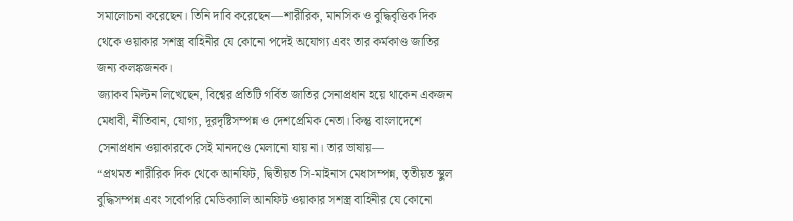সমালোচনা করেছেন। তিনি দাবি করেছেন—শারীরিক, মানসিক ও বুদ্ধিবৃত্তিক দিক থেকে ওয়াকার সশস্ত্র বাহিনীর যে কোনো পদেই অযোগ্য এবং তার কর্মকাণ্ড জাতির জন্য কলঙ্কজনক।
জ্যাকব মিল্টন লিখেছেন, বিশ্বের প্রতিটি গর্বিত জাতির সেনাপ্রধান হয়ে থাকেন একজন মেধাবী, নীতিবান, যোগ্য, দূরদৃষ্টিসম্পন্ন ও দেশপ্রেমিক নেতা। কিন্তু বাংলাদেশে সেনাপ্রধান ওয়াকারকে সেই মানদণ্ডে মেলানো যায় না। তার ভাষায়—
“প্রথমত শারীরিক দিক থেকে আনফিট, দ্বিতীয়ত সি-মাইনাস মেধাসম্পন্ন, তৃতীয়ত স্থুল বুদ্ধিসম্পন্ন এবং সর্বোপরি মেডিক্যালি আনফিট ওয়াকার সশস্ত্র বাহিনীর যে কোনো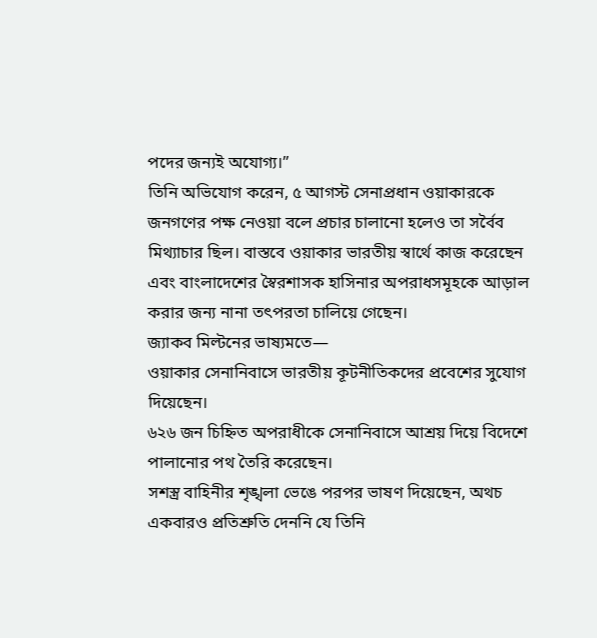পদের জন্যই অযোগ্য।”
তিনি অভিযোগ করেন, ৫ আগস্ট সেনাপ্রধান ওয়াকারকে জনগণের পক্ষ নেওয়া বলে প্রচার চালানো হলেও তা সর্বৈব মিথ্যাচার ছিল। বাস্তবে ওয়াকার ভারতীয় স্বার্থে কাজ করেছেন এবং বাংলাদেশের স্বৈরশাসক হাসিনার অপরাধসমূহকে আড়াল করার জন্য নানা তৎপরতা চালিয়ে গেছেন।
জ্যাকব মিল্টনের ভাষ্যমতে—
ওয়াকার সেনানিবাসে ভারতীয় কূটনীতিকদের প্রবেশের সুযোগ দিয়েছেন।
৬২৬ জন চিহ্নিত অপরাধীকে সেনানিবাসে আশ্রয় দিয়ে বিদেশে পালানোর পথ তৈরি করেছেন।
সশস্ত্র বাহিনীর শৃঙ্খলা ভেঙে পরপর ভাষণ দিয়েছেন, অথচ একবারও প্রতিশ্রুতি দেননি যে তিনি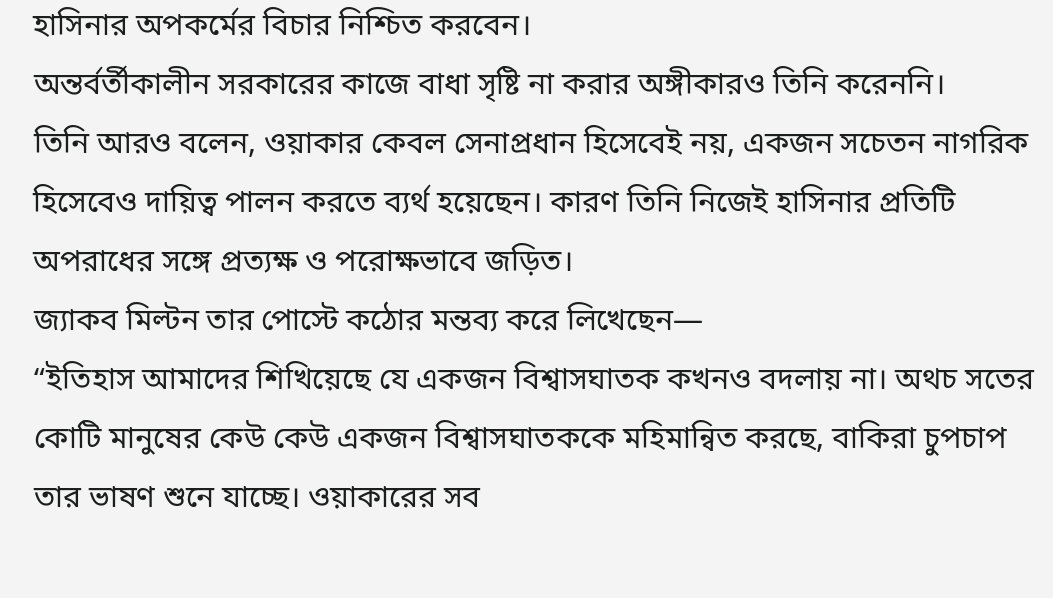হাসিনার অপকর্মের বিচার নিশ্চিত করবেন।
অন্তর্বর্তীকালীন সরকারের কাজে বাধা সৃষ্টি না করার অঙ্গীকারও তিনি করেননি।
তিনি আরও বলেন, ওয়াকার কেবল সেনাপ্রধান হিসেবেই নয়, একজন সচেতন নাগরিক হিসেবেও দায়িত্ব পালন করতে ব্যর্থ হয়েছেন। কারণ তিনি নিজেই হাসিনার প্রতিটি অপরাধের সঙ্গে প্রত্যক্ষ ও পরোক্ষভাবে জড়িত।
জ্যাকব মিল্টন তার পোস্টে কঠোর মন্তব্য করে লিখেছেন—
“ইতিহাস আমাদের শিখিয়েছে যে একজন বিশ্বাসঘাতক কখনও বদলায় না। অথচ সতের কোটি মানুষের কেউ কেউ একজন বিশ্বাসঘাতককে মহিমান্বিত করছে, বাকিরা চুপচাপ তার ভাষণ শুনে যাচ্ছে। ওয়াকারের সব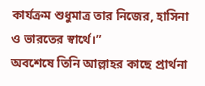কার্যক্রম শুধুমাত্র তার নিজের, হাসিনা ও ভারতের স্বার্থে।”
অবশেষে তিনি আল্লাহর কাছে প্রার্থনা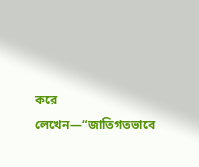করে লেখেন—“জাতিগতভাবে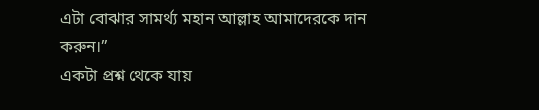এটা বোঝার সামর্থ্য মহান আল্লাহ আমাদেরকে দান করুন।”
একটা প্রশ্ন থেকে যায়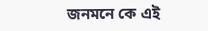জনমনে কে এই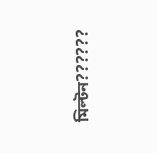মিল্টন??????